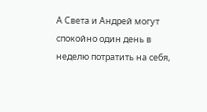А Света и Андрей могут спокойно один день в неделю потратить на себя,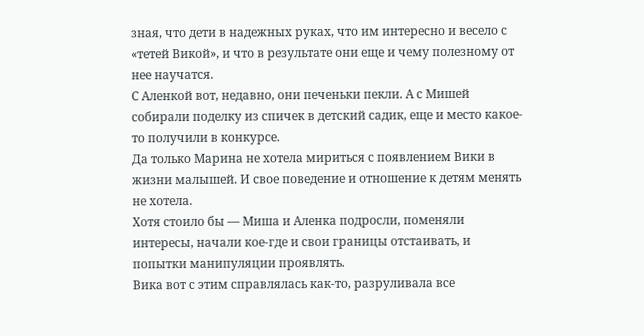зная, что дети в надежных руках, что им интересно и весело с «тетей Викой», и что в результате они еще и чему полезному от нее научатся.
С Аленкой вот, недавно, они печеньки пекли. А с Мишей собирали поделку из спичек в детский садик, еще и место какое-то получили в конкурсе.
Да только Марина не хотела мириться с появлением Вики в жизни малышей. И свое поведение и отношение к детям менять не хотела.
Хотя стоило бы — Миша и Аленка подросли, поменяли интересы, начали кое-где и свои границы отстаивать, и попытки манипуляции проявлять.
Вика вот с этим справлялась как-то, разруливала все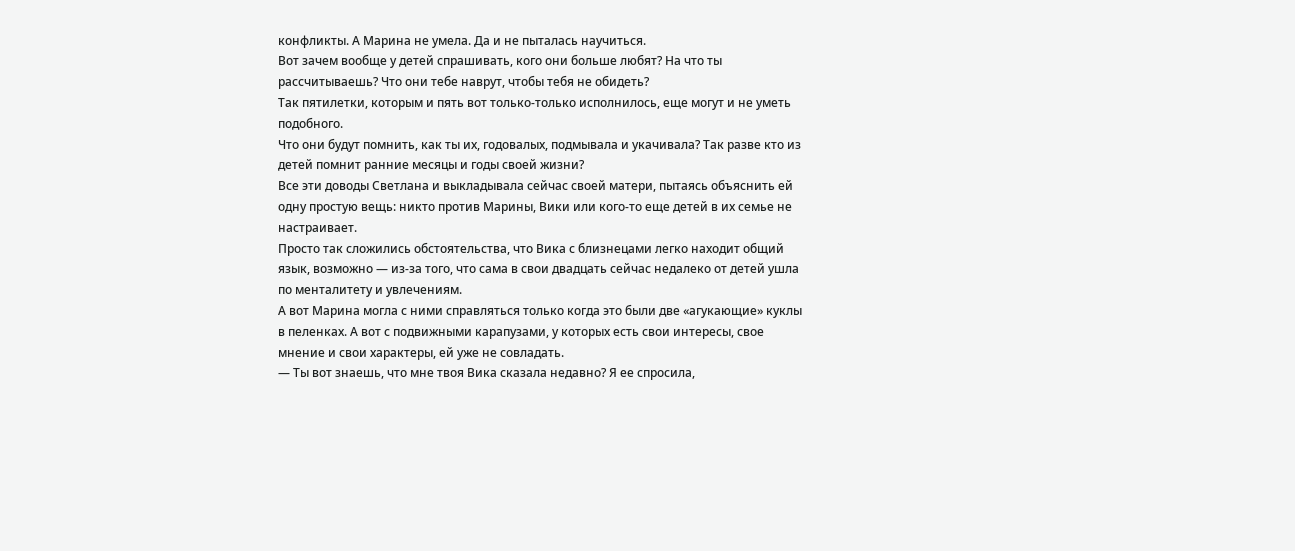конфликты. А Марина не умела. Да и не пыталась научиться.
Вот зачем вообще у детей спрашивать, кого они больше любят? На что ты рассчитываешь? Что они тебе наврут, чтобы тебя не обидеть?
Так пятилетки, которым и пять вот только-только исполнилось, еще могут и не уметь подобного.
Что они будут помнить, как ты их, годовалых, подмывала и укачивала? Так разве кто из детей помнит ранние месяцы и годы своей жизни?
Все эти доводы Светлана и выкладывала сейчас своей матери, пытаясь объяснить ей одну простую вещь: никто против Марины, Вики или кого-то еще детей в их семье не настраивает.
Просто так сложились обстоятельства, что Вика с близнецами легко находит общий язык, возможно — из-за того, что сама в свои двадцать сейчас недалеко от детей ушла по менталитету и увлечениям.
А вот Марина могла с ними справляться только когда это были две «агукающие» куклы в пеленках. А вот с подвижными карапузами, у которых есть свои интересы, свое мнение и свои характеры, ей уже не совладать.
— Ты вот знаешь, что мне твоя Вика сказала недавно? Я ее спросила,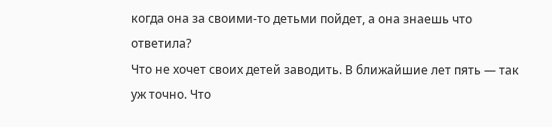когда она за своими-то детьми пойдет, а она знаешь что ответила?
Что не хочет своих детей заводить. В ближайшие лет пять — так уж точно. Что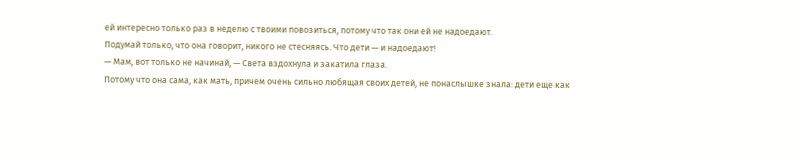ей интересно только раз в неделю с твоими повозиться, потому что так они ей не надоедают.
Подумай только, что она говорит, никого не стесняясь. Что дети — и надоедают!
— Мам, вот только не начинай, — Света вздохнула и закатила глаза.
Потому что она сама, как мать, причем очень сильно любящая своих детей, не понаслышке знала: дети еще как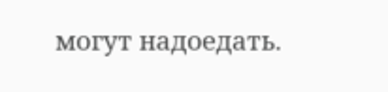могут надоедать.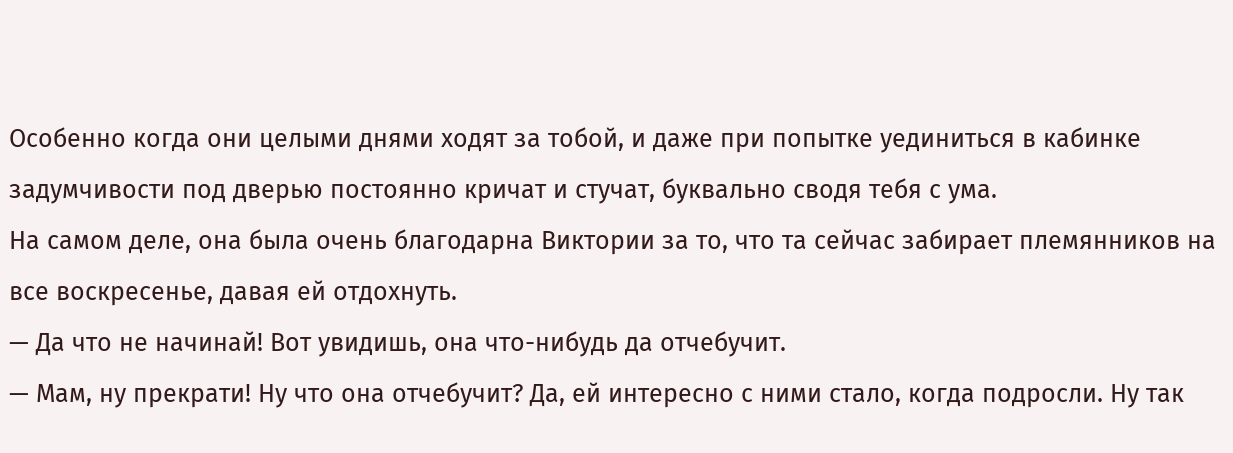Особенно когда они целыми днями ходят за тобой, и даже при попытке уединиться в кабинке задумчивости под дверью постоянно кричат и стучат, буквально сводя тебя с ума.
На самом деле, она была очень благодарна Виктории за то, что та сейчас забирает племянников на все воскресенье, давая ей отдохнуть.
— Да что не начинай! Вот увидишь, она что-нибудь да отчебучит.
— Мам, ну прекрати! Ну что она отчебучит? Да, ей интересно с ними стало, когда подросли. Ну так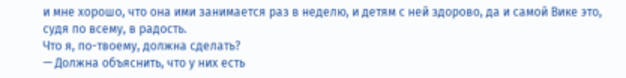и мне хорошо, что она ими занимается раз в неделю, и детям с ней здорово, да и самой Вике это, судя по всему, в радость.
Что я, по-твоему, должна сделать?
— Должна объяснить, что у них есть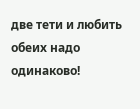две тети и любить обеих надо одинаково!